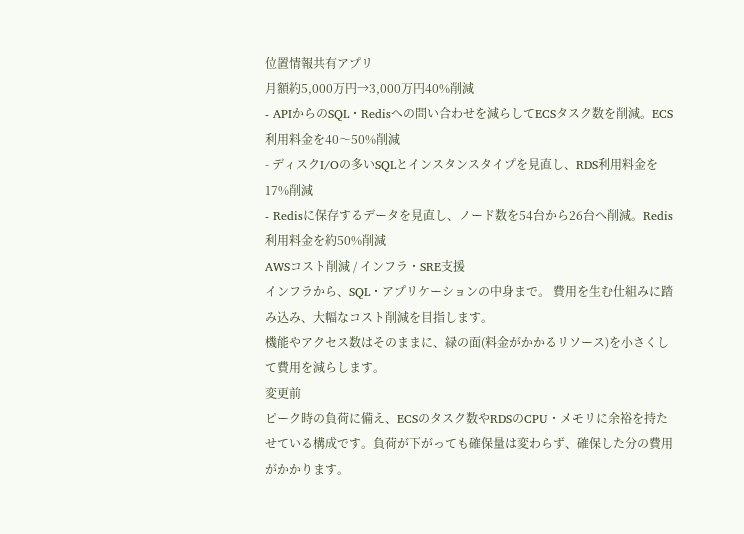位置情報共有アプリ
月額約5,000万円→3,000万円40%削減
- APIからのSQL・Redisへの問い合わせを減らしてECSタスク数を削減。ECS利用料金を40〜50%削減
- ディスクI/Oの多いSQLとインスタンスタイプを見直し、RDS利用料金を17%削減
- Redisに保存するデータを見直し、ノード数を54台から26台へ削減。Redis利用料金を約50%削減
AWSコスト削減 / インフラ・SRE支援
インフラから、SQL・アプリケーションの中身まで。 費用を生む仕組みに踏み込み、大幅なコスト削減を目指します。
機能やアクセス数はそのままに、緑の面(料金がかかるリソース)を小さくして費用を減らします。
変更前
ピーク時の負荷に備え、ECSのタスク数やRDSのCPU・メモリに余裕を持たせている構成です。負荷が下がっても確保量は変わらず、確保した分の費用がかかります。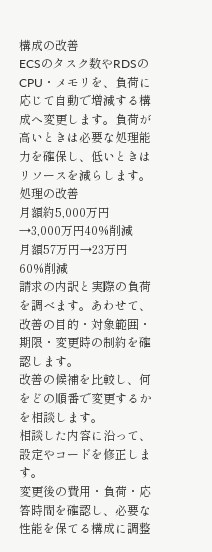構成の改善
ECSのタスク数やRDSのCPU・メモリを、負荷に応じて自動で増減する構成へ変更します。負荷が高いときは必要な処理能力を確保し、低いときはリソースを減らします。
処理の改善
月額約5,000万円→3,000万円40%削減
月額57万円→23万円60%削減
請求の内訳と実際の負荷を調べます。あわせて、改善の目的・対象範囲・期限・変更時の制約を確認します。
改善の候補を比較し、何をどの順番で変更するかを相談します。
相談した内容に沿って、設定やコードを修正します。
変更後の費用・負荷・応答時間を確認し、必要な性能を保てる構成に調整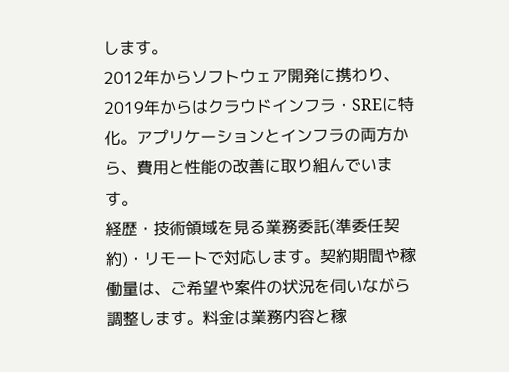します。
2012年からソフトウェア開発に携わり、2019年からはクラウドインフラ・SREに特化。アプリケーションとインフラの両方から、費用と性能の改善に取り組んでいます。
経歴・技術領域を見る業務委託(準委任契約)・リモートで対応します。契約期間や稼働量は、ご希望や案件の状況を伺いながら調整します。料金は業務内容と稼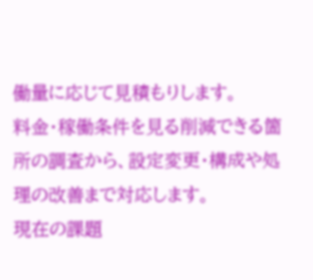働量に応じて見積もりします。
料金・稼働条件を見る削減できる箇所の調査から、設定変更・構成や処理の改善まで対応します。
現在の課題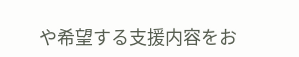や希望する支援内容をお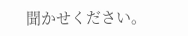聞かせください。